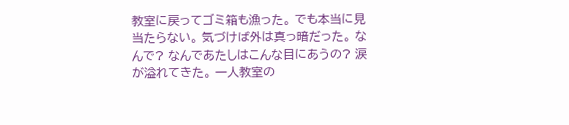教室に戻ってゴミ箱も漁った。 でも本当に見当たらない。 気づけば外は真っ暗だった。 なんで? なんであたしはこんな目にあうの? 涙が溢れてきた。 一人教室の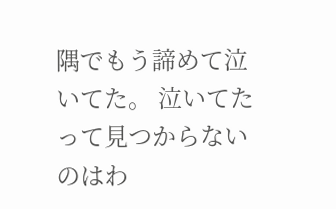隅でもう諦めて泣いてた。 泣いてたって見つからないのはわ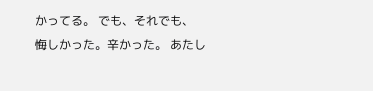かってる。 でも、それでも、 悔しかった。辛かった。 あたし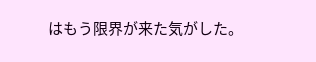はもう限界が来た気がした。